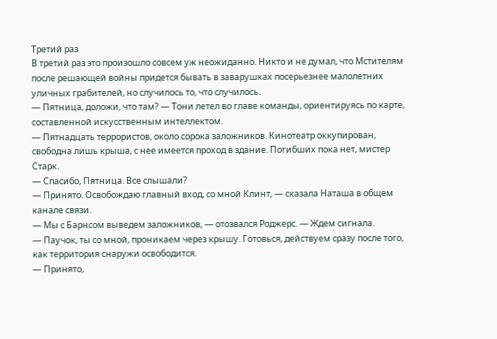Третий раз
В третий раз это произошло совсем уж неожиданно. Никто и не думал, что Мстителям после решающей войны придется бывать в заварушках посерьезнее малолетних уличных грабителей, но случилось то, что случилось.
— Пятница, доложи, что там? — Тони летел во главе команды, ориентируясь по карте, составленной искусственным интеллектом.
— Пятнадцать террористов, около сорока заложников. Кинотеатр оккупирован, свободна лишь крыша, с нее имеется проход в здание. Погибших пока нет, мистер Старк.
— Спасибо, Пятница. Все слышали?
— Принято. Освобождаю главный вход, со мной Клинт, — сказала Наташа в общем канале связи.
— Мы с Барнсом выведем заложников, — отозвался Роджерс. — Ждем сигнала.
— Паучок, ты со мной, проникаем через крышу. Готовься, действуем сразу после того, как территория снаружи освободится.
— Принято,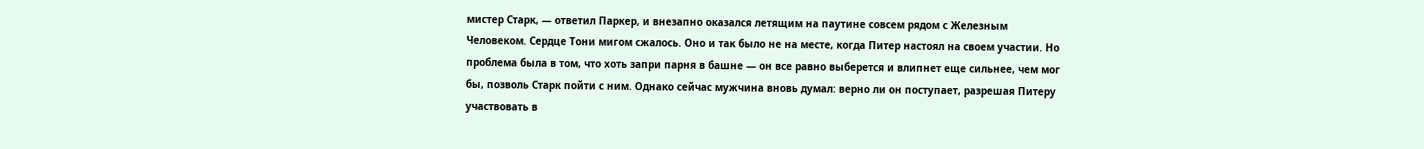мистер Старк, — ответил Паркер, и внезапно оказался летящим на паутине совсем рядом с Железным Человеком. Сердце Тони мигом сжалось. Оно и так было не на месте, когда Питер настоял на своем участии. Но проблема была в том, что хоть запри парня в башне — он все равно выберется и влипнет еще сильнее, чем мог бы, позволь Старк пойти с ним. Однако сейчас мужчина вновь думал: верно ли он поступает, разрешая Питеру участвовать в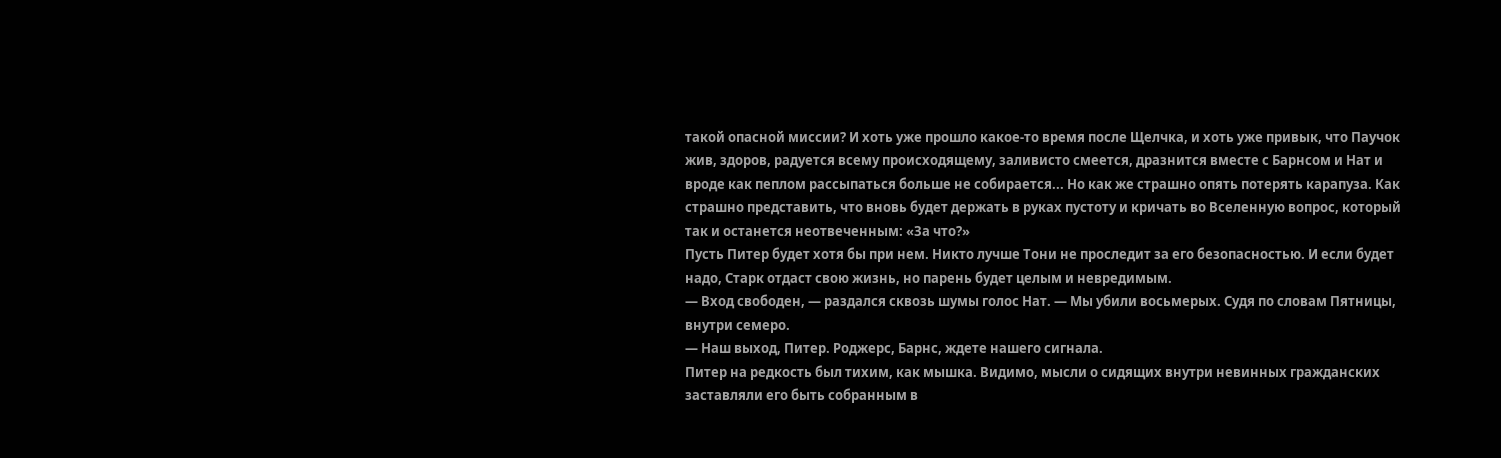такой опасной миссии? И хоть уже прошло какое-то время после Щелчка, и хоть уже привык, что Паучок жив, здоров, радуется всему происходящему, заливисто смеется, дразнится вместе с Барнсом и Нат и вроде как пеплом рассыпаться больше не собирается... Но как же страшно опять потерять карапуза. Как страшно представить, что вновь будет держать в руках пустоту и кричать во Вселенную вопрос, который так и останется неотвеченным: «За что?»
Пусть Питер будет хотя бы при нем. Никто лучше Тони не проследит за его безопасностью. И если будет надо, Старк отдаст свою жизнь, но парень будет целым и невредимым.
— Вход свободен, — раздался сквозь шумы голос Нат. — Мы убили восьмерых. Судя по словам Пятницы, внутри семеро.
— Наш выход, Питер. Роджерс, Барнс, ждете нашего сигнала.
Питер на редкость был тихим, как мышка. Видимо, мысли о сидящих внутри невинных гражданских заставляли его быть собранным в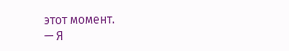этот момент.
— Я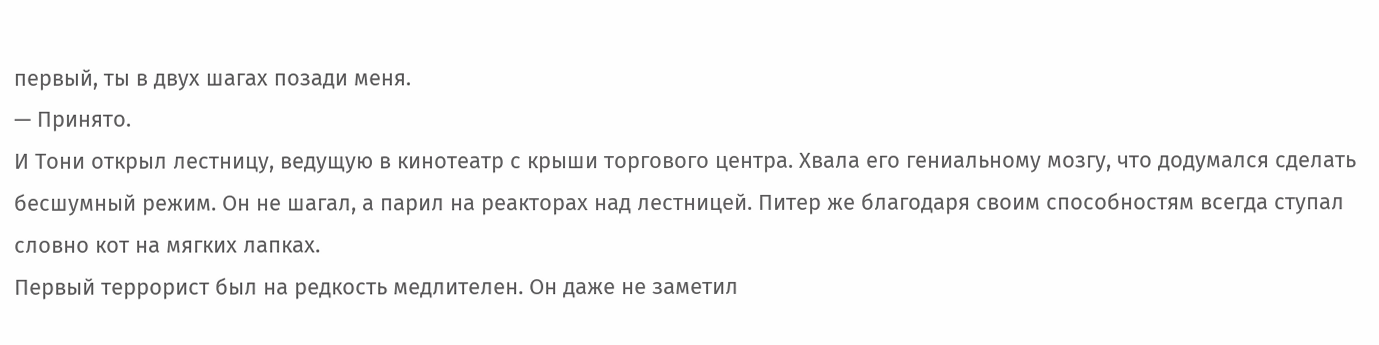первый, ты в двух шагах позади меня.
— Принято.
И Тони открыл лестницу, ведущую в кинотеатр с крыши торгового центра. Хвала его гениальному мозгу, что додумался сделать бесшумный режим. Он не шагал, а парил на реакторах над лестницей. Питер же благодаря своим способностям всегда ступал словно кот на мягких лапках.
Первый террорист был на редкость медлителен. Он даже не заметил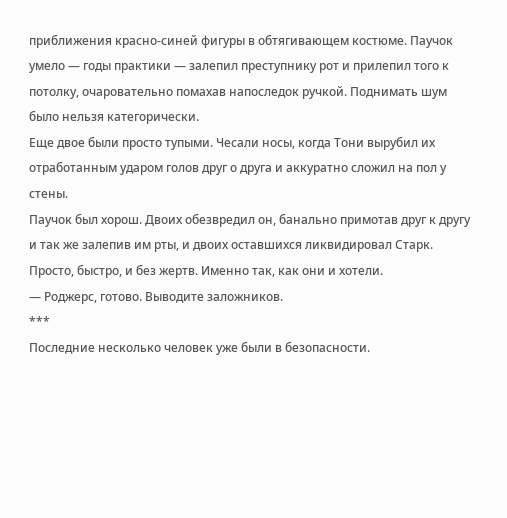приближения красно-синей фигуры в обтягивающем костюме. Паучок умело — годы практики — залепил преступнику рот и прилепил того к потолку, очаровательно помахав напоследок ручкой. Поднимать шум было нельзя категорически.
Еще двое были просто тупыми. Чесали носы, когда Тони вырубил их отработанным ударом голов друг о друга и аккуратно сложил на пол у стены.
Паучок был хорош. Двоих обезвредил он, банально примотав друг к другу и так же залепив им рты, и двоих оставшихся ликвидировал Старк. Просто, быстро, и без жертв. Именно так, как они и хотели.
— Роджерс, готово. Выводите заложников.
***
Последние несколько человек уже были в безопасности.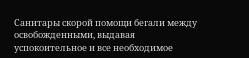Санитары скорой помощи бегали между освобожденными, выдавая успокоительное и все необходимое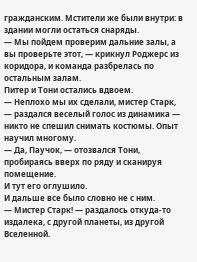гражданским. Мстители же были внутри: в здании могли остаться снаряды.
— Мы пойдем проверим дальние залы, а вы проверьте этот, — крикнул Роджерс из коридора, и команда разбрелась по остальным залам.
Питер и Тони остались вдвоем.
— Неплохо мы их сделали, мистер Старк, — раздался веселый голос из динамика — никто не спешил снимать костюмы. Опыт научил многому.
— Да, Паучок, — отозвался Тони, пробираясь вверх по ряду и сканируя помещение.
И тут его оглушило.
И дальше все было словно не с ним.
— Мистер Старк! — раздалось откуда-то издалека, с другой планеты, из другой Вселенной.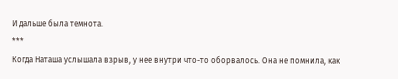И дальше была темнота.
***
Когда Наташа услышала взрыв, у нее внутри что-то оборвалось. Она не помнила, как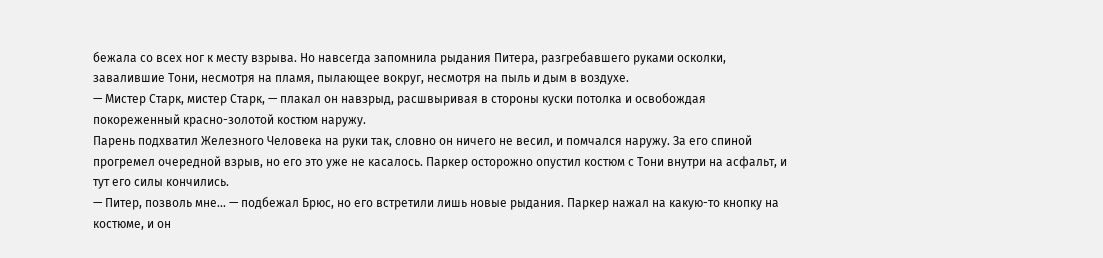бежала со всех ног к месту взрыва. Но навсегда запомнила рыдания Питера, разгребавшего руками осколки, завалившие Тони, несмотря на пламя, пылающее вокруг, несмотря на пыль и дым в воздухе.
— Мистер Старк, мистер Старк, — плакал он навзрыд, расшвыривая в стороны куски потолка и освобождая покореженный красно-золотой костюм наружу.
Парень подхватил Железного Человека на руки так, словно он ничего не весил, и помчался наружу. За его спиной прогремел очередной взрыв, но его это уже не касалось. Паркер осторожно опустил костюм с Тони внутри на асфальт, и тут его силы кончились.
— Питер, позволь мне... — подбежал Брюс, но его встретили лишь новые рыдания. Паркер нажал на какую-то кнопку на костюме, и он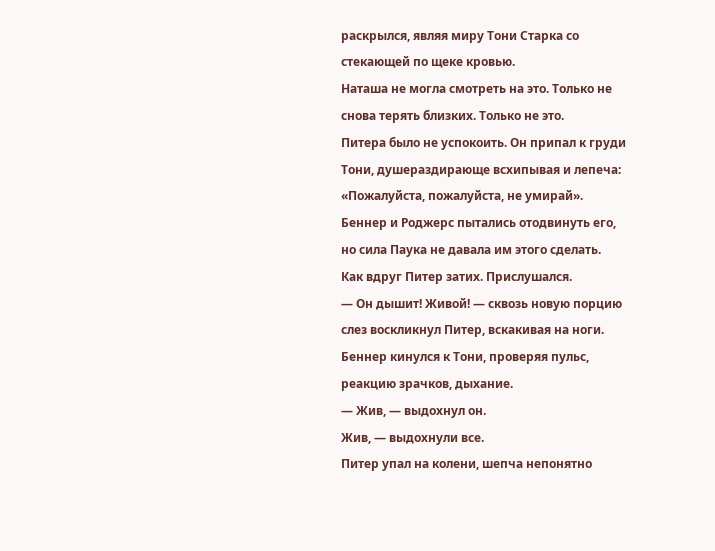раскрылся, являя миру Тони Старка со стекающей по щеке кровью.
Наташа не могла смотреть на это. Только не снова терять близких. Только не это.
Питера было не успокоить. Он припал к груди Тони, душераздирающе всхипывая и лепеча: «Пожалуйста, пожалуйста, не умирай». Беннер и Роджерс пытались отодвинуть его, но сила Паука не давала им этого сделать.
Как вдруг Питер затих. Прислушался.
— Он дышит! Живой! — сквозь новую порцию слез воскликнул Питер, вскакивая на ноги.
Беннер кинулся к Тони, проверяя пульс, реакцию зрачков, дыхание.
— Жив, — выдохнул он.
Жив, — выдохнули все.
Питер упал на колени, шепча непонятно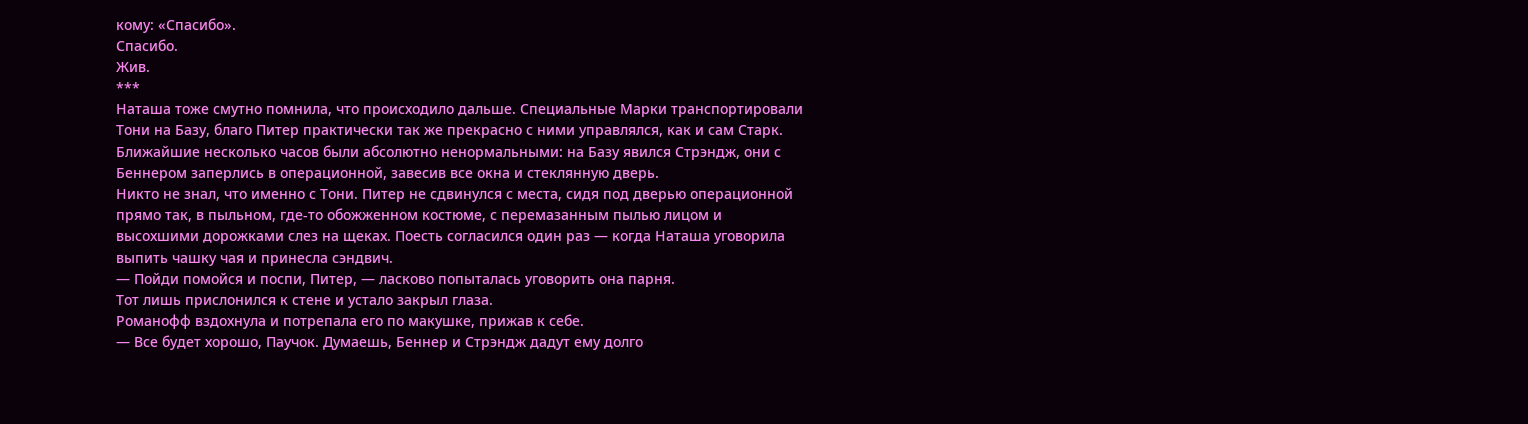кому: «Спасибо».
Спасибо.
Жив.
***
Наташа тоже смутно помнила, что происходило дальше. Специальные Марки транспортировали Тони на Базу, благо Питер практически так же прекрасно с ними управлялся, как и сам Старк.
Ближайшие несколько часов были абсолютно ненормальными: на Базу явился Стрэндж, они с Беннером заперлись в операционной, завесив все окна и стеклянную дверь.
Никто не знал, что именно с Тони. Питер не сдвинулся с места, сидя под дверью операционной прямо так, в пыльном, где-то обожженном костюме, с перемазанным пылью лицом и высохшими дорожками слез на щеках. Поесть согласился один раз — когда Наташа уговорила выпить чашку чая и принесла сэндвич.
— Пойди помойся и поспи, Питер, — ласково попыталась уговорить она парня.
Тот лишь прислонился к стене и устало закрыл глаза.
Романофф вздохнула и потрепала его по макушке, прижав к себе.
— Все будет хорошо, Паучок. Думаешь, Беннер и Стрэндж дадут ему долго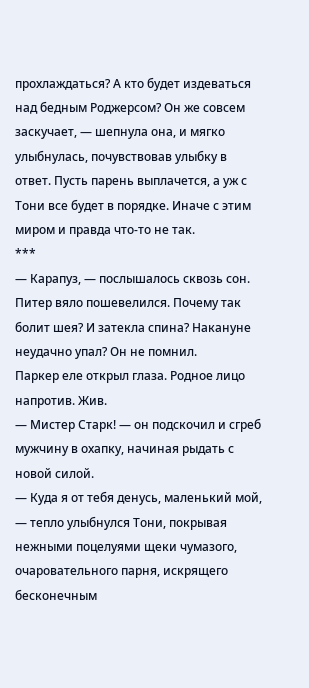прохлаждаться? А кто будет издеваться над бедным Роджерсом? Он же совсем заскучает, — шепнула она, и мягко улыбнулась, почувствовав улыбку в ответ. Пусть парень выплачется, а уж с Тони все будет в порядке. Иначе с этим миром и правда что-то не так.
***
— Карапуз, — послышалось сквозь сон.
Питер вяло пошевелился. Почему так болит шея? И затекла спина? Накануне неудачно упал? Он не помнил.
Паркер еле открыл глаза. Родное лицо напротив. Жив.
— Мистер Старк! — он подскочил и сгреб мужчину в охапку, начиная рыдать с новой силой.
— Куда я от тебя денусь, маленький мой, — тепло улыбнулся Тони, покрывая нежными поцелуями щеки чумазого, очаровательного парня, искрящего бесконечным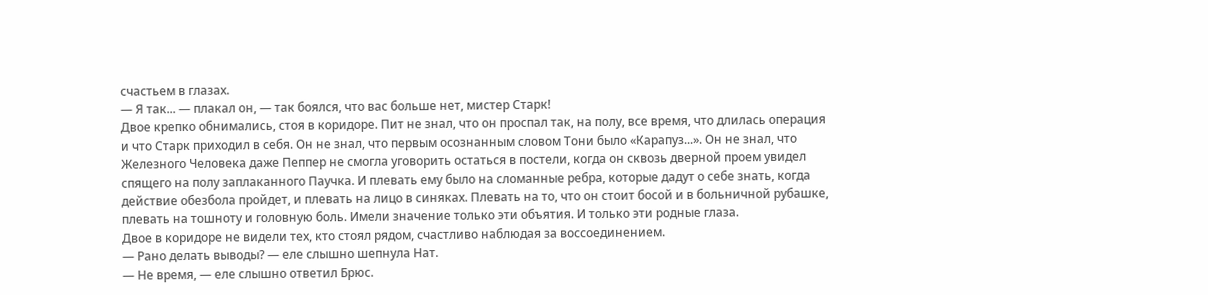счастьем в глазах.
— Я так... — плакал он, — так боялся, что вас больше нет, мистер Старк!
Двое крепко обнимались, стоя в коридоре. Пит не знал, что он проспал так, на полу, все время, что длилась операция и что Старк приходил в себя. Он не знал, что первым осознанным словом Тони было «Карапуз...». Он не знал, что Железного Человека даже Пеппер не смогла уговорить остаться в постели, когда он сквозь дверной проем увидел спящего на полу заплаканного Паучка. И плевать ему было на сломанные ребра, которые дадут о себе знать, когда действие обезбола пройдет, и плевать на лицо в синяках. Плевать на то, что он стоит босой и в больничной рубашке, плевать на тошноту и головную боль. Имели значение только эти объятия. И только эти родные глаза.
Двое в коридоре не видели тех, кто стоял рядом, счастливо наблюдая за воссоединением.
— Рано делать выводы? — еле слышно шепнула Нат.
— Не время, — еле слышно ответил Брюс.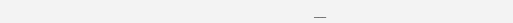___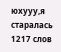юхууу,я старалась
1217 слов